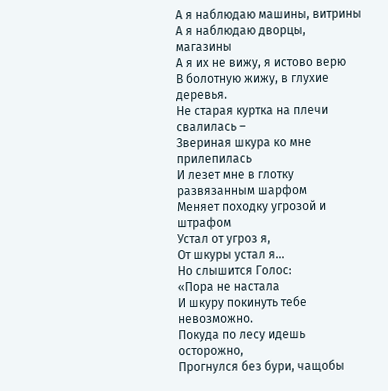А я наблюдаю машины, витрины
А я наблюдаю дворцы, магазины
А я их не вижу, я истово верю
В болотную жижу, в глухие деревья.
Не старая куртка на плечи свалилась –
Звериная шкура ко мне прилепилась
И лезет мне в глотку развязанным шарфом
Меняет походку угрозой и штрафом
Устал от угроз я,
От шкуры устал я…
Но слышится Голос:
«Пора не настала
И шкуру покинуть тебе невозможно.
Покуда по лесу идешь осторожно,
Прогнулся без бури, чащобы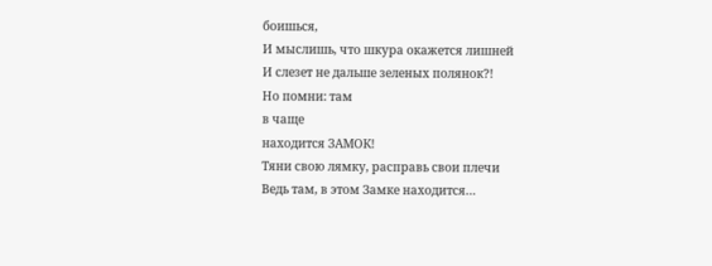боишься,
И мыслишь, что шкура окажется лишней
И слезет не дальше зеленых полянок?!
Но помни: там
в чаще
находится ЗАМОК!
Тяни свою лямку, расправь свои плечи
Ведь там, в этом Замке находится…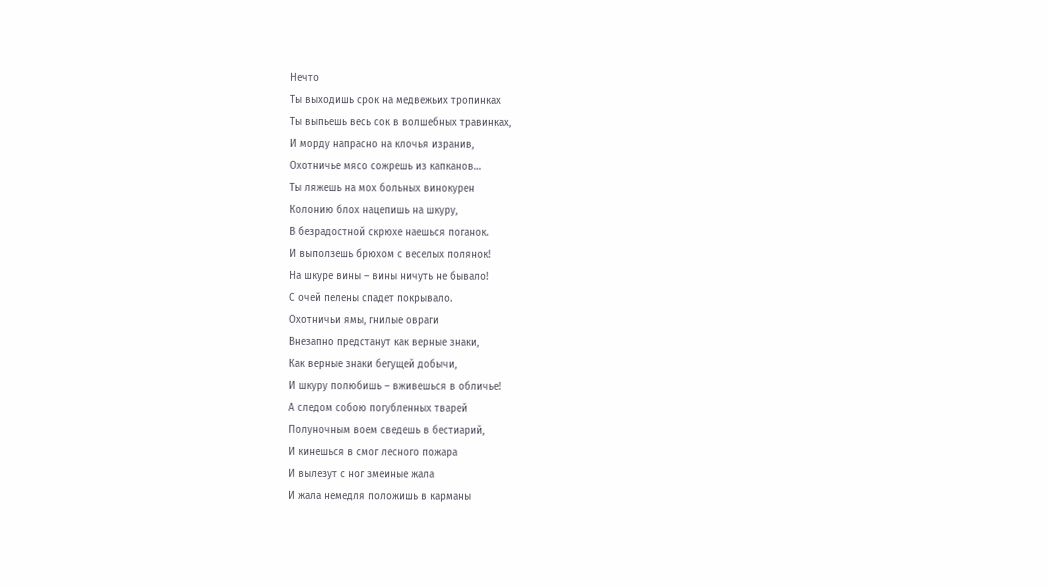Нечто
Ты выходишь срок на медвежьих тропинках
Ты выпьешь весь сок в волшебных травинках,
И морду напрасно на клочья изранив,
Охотничье мясо сожрешь из капканов…
Ты ляжешь на мох больных винокурен
Колонию блох нацепишь на шкуру,
В безрадостной скрюхе наешься поганок.
И выползешь брюхом с веселых полянок!
На шкуре вины – вины ничуть не бывало!
С очей пелены спадет покрывало.
Охотничьи ямы, гнилые овраги
Внезапно предстанут как верные знаки,
Как верные знаки бегущей добычи,
И шкуру полюбишь – вживешься в обличье!
А следом собою погубленных тварей
Полуночным воем сведешь в бестиарий,
И кинешься в смог лесного пожара
И вылезут с ног змеиные жала
И жала немедля положишь в карманы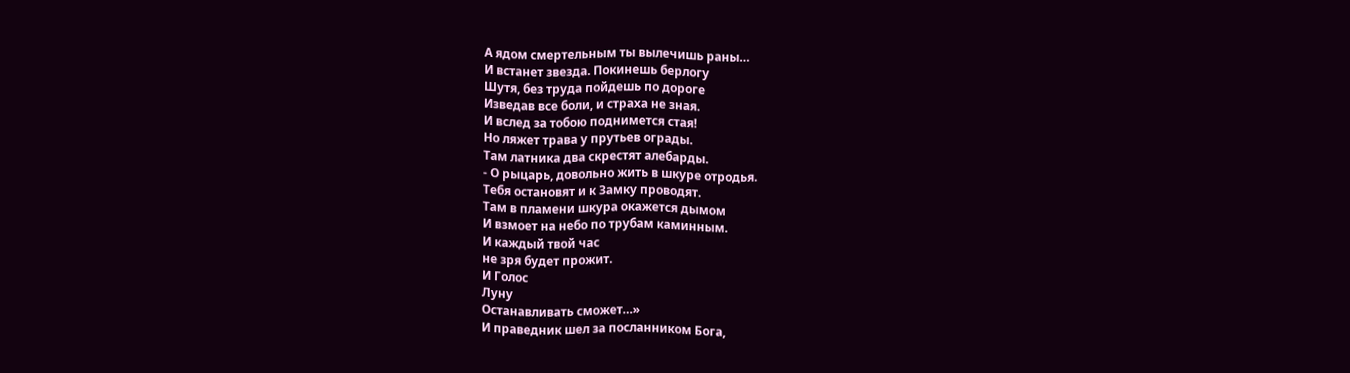А ядом смертельным ты вылечишь раны…
И встанет звезда. Покинешь берлогу
Шутя, без труда пойдешь по дороге
Изведав все боли, и страха не зная.
И вслед за тобою поднимется стая!
Но ляжет трава у прутьев ограды.
Там латника два скрестят алебарды.
- О рыцарь, довольно жить в шкуре отродья.
Тебя остановят и к Замку проводят.
Там в пламени шкура окажется дымом
И взмоет на небо по трубам каминным.
И каждый твой час
не зря будет прожит.
И Голос
Луну
Останавливать сможет…»
И праведник шел за посланником Бога,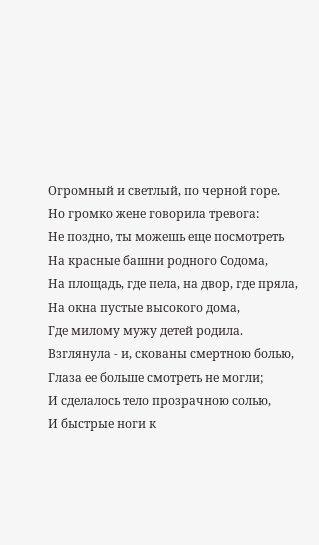Огромный и светлый, по черной горе.
Но громко жене говорила тревога:
Не поздно, ты можешь еще посмотреть
На красные башни родного Содома,
На площадь, где пела, на двор, где пряла,
На окна пустые высокого дома,
Где милому мужу детей родила.
Взглянула - и, скованы смертною болью,
Глаза ее больше смотреть не могли;
И сделалось тело прозрачною солью,
И быстрые ноги к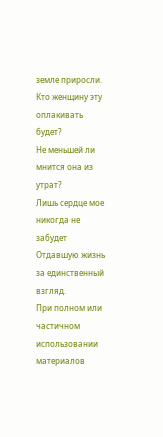земле приросли.
Кто женщину эту оплакивать будет?
Не меньшей ли мнится она из утрат?
Лишь сердце мое никогда не забудет
Отдавшую жизнь за единственный взгляд.
При полном или частичном использовании материалов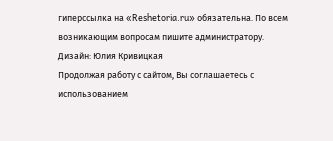гиперссылка на «Reshetoria.ru» обязательна. По всем возникающим вопросам пишите администратору.
Дизайн: Юлия Кривицкая
Продолжая работу с сайтом, Вы соглашаетесь с использованием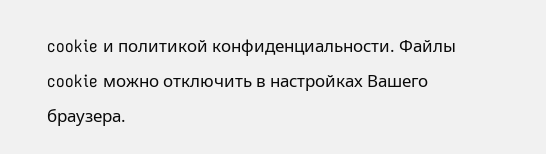cookie и политикой конфиденциальности. Файлы cookie можно отключить в настройках Вашего браузера.